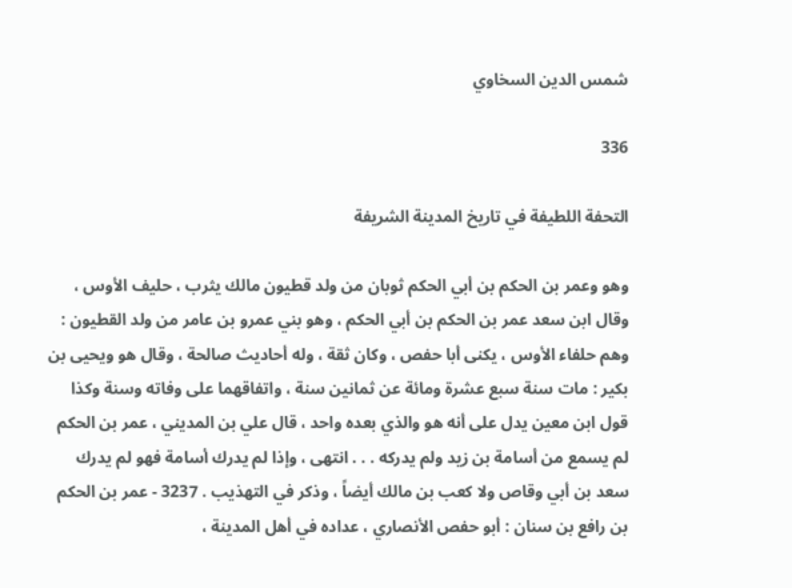شمس الدين السخاوي

336

التحفة اللطيفة في تاريخ المدينة الشريفة

وهو وعمر بن الحكم بن أبي الحكم ثوبان من ولد قطيون مالك يثرب ، حليف الأوس ، وقال ابن سعد عمر بن الحكم بن أبي الحكم ، وهو بني عمرو بن عامر من ولد القطيون : وهم حلفاء الأوس ، يكنى أبا حفص ، وكان ثقة ، وله أحاديث صالحة ، وقال هو ويحيى بن بكير : مات سنة سبع عشرة ومائة عن ثمانين سنة ، واتفاقهما على وفاته وسنة وكذا قول ابن معين يدل على أنه هو والذي بعده واحد ، قال علي بن المديني ، عمر بن الحكم لم يسمع من أسامة بن زيد ولم يدركه . . . انتهى ، وإذا لم يدرك أسامة فهو لم يدرك سعد بن أبي وقاص ولا كعب بن مالك أيضاً ، وذكر في التهذيب . 3237 - عمر بن الحكم بن رافع بن سنان : أبو حفص الأنصاري ، عداده في أهل المدينة ،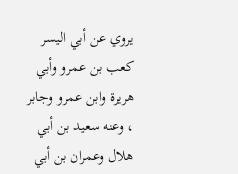يروي عن أبي اليسر كعب بن عمرو وأبي هريرة وابن عمرو وجابر ، وعنه سعيد بن أبي هلال وعمران بن أبي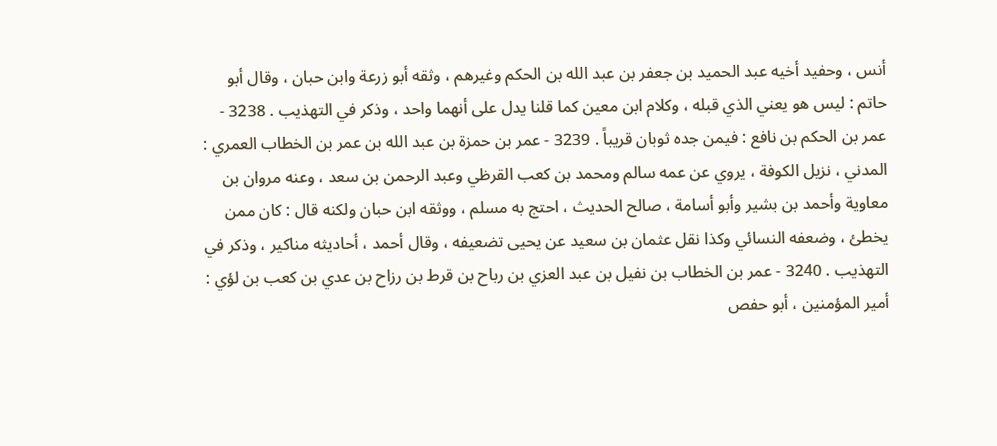أنس ، وحفيد أخيه عبد الحميد بن جعفر بن عبد الله بن الحكم وغيرهم ، وثقه أبو زرعة وابن حبان ، وقال أبو حاتم : ليس هو يعني الذي قبله ، وكلام ابن معين كما قلنا يدل على أنهما واحد ، وذكر في التهذيب . 3238 - عمر بن الحكم بن نافع : فيمن جده ثوبان قريباً . 3239 - عمر بن حمزة بن عبد الله بن عمر بن الخطاب العمري : المدني ، نزيل الكوفة ، يروي عن عمه سالم ومحمد بن كعب القرظي وعبد الرحمن بن سعد ، وعنه مروان بن معاوية وأحمد بن بشير وأبو أسامة ، صالح الحديث ، احتج به مسلم ، ووثقه ابن حبان ولكنه قال : كان ممن يخطئ ، وضعفه النسائي وكذا نقل عثمان بن سعيد عن يحيى تضعيفه ، وقال أحمد ، أحاديثه مناكير ، وذكر في التهذيب . 3240 - عمر بن الخطاب بن نفيل بن عبد العزي بن رباح بن قرط بن رزاح بن عدي بن كعب بن لؤي : أمير المؤمنين ، أبو حفص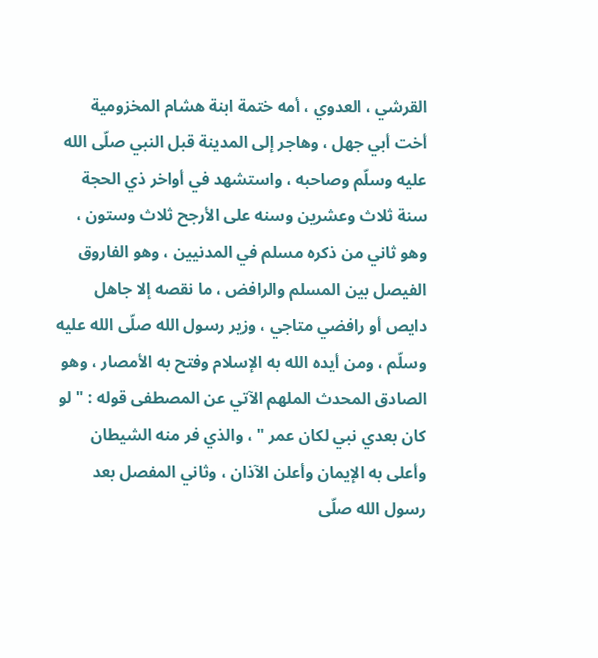القرشي ، العدوي ، أمه ختمة ابنة هشام المخزومية أخت أبي جهل ، وهاجر إلى المدينة قبل النبي صلّى الله عليه وسلّم وصاحبه ، واستشهد في أواخر ذي الحجة سنة ثلاث وعشرين وسنه على الأرجح ثلاث وستون ، وهو ثاني من ذكره مسلم في المدنيين ، وهو الفاروق الفيصل بين المسلم والرافض ، ما نقصه إلا جاهل دايص أو رافضي متاجي ، وزير رسول الله صلّى الله عليه وسلّم ، ومن أيده الله به الإسلام وفتح به الأمصار ، وهو الصادق المحدث الملهم الآتي عن المصطفى قوله : " لو كان بعدي نبي لكان عمر " ، والذي فر منه الشيطان وأعلى به الإيمان وأعلن الآذان ، وثاني المفصل بعد رسول الله صلّى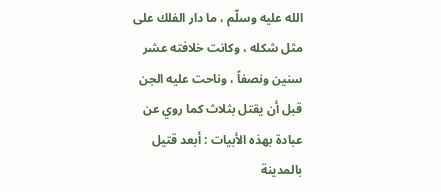الله عليه وسلّم ، ما دار الفلك على مثل شكله ، وكانت خلافته عشر سنين ونصفاً ، وناحت عليه الجن قبل أن يقتل بثلاث كما روي عن عبادة بهذه الأبيات : أبعد قتيل بالمدينة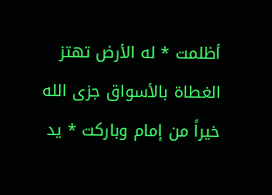أظلمت * له الأرض تهتز الغطاة بالأسواق جزى الله خيراً من إمام وباركت * يد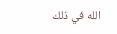الله في ذلك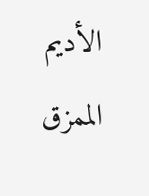الأديم الممزق